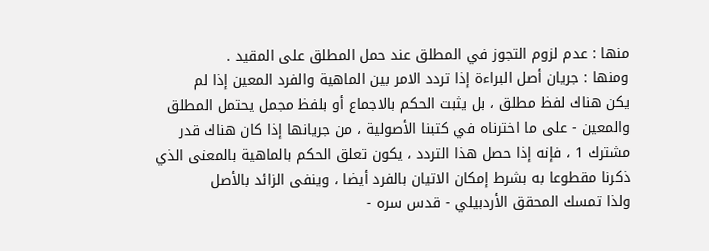منها : عدم لزوم التجوز في المطلق عند حمل المطلق على المقيد .
ومنها : جريان أصل البراءة إذا تردد الامر بين الماهية والفرد المعين إذا لم
يكن هناك لفظ مطلق ، بل يثبت الحكم بالاجماع أو بلفظ مجمل يحتمل المطلق
والمعين - على ما اخترناه في كتبنا الأصولية ، من جريانها إذا كان هناك قدر
مشترك 1 ، فإنه إذا حصل هذا التردد ، يكون تعلق الحكم بالماهية بالمعنى الذي
ذكرنا مقطوعا به بشرط إمكان الاتيان بالفرد أيضا ، وينفى الزائد بالأصل
ولذا تمسك المحقق الأردبيلي - قدس سره -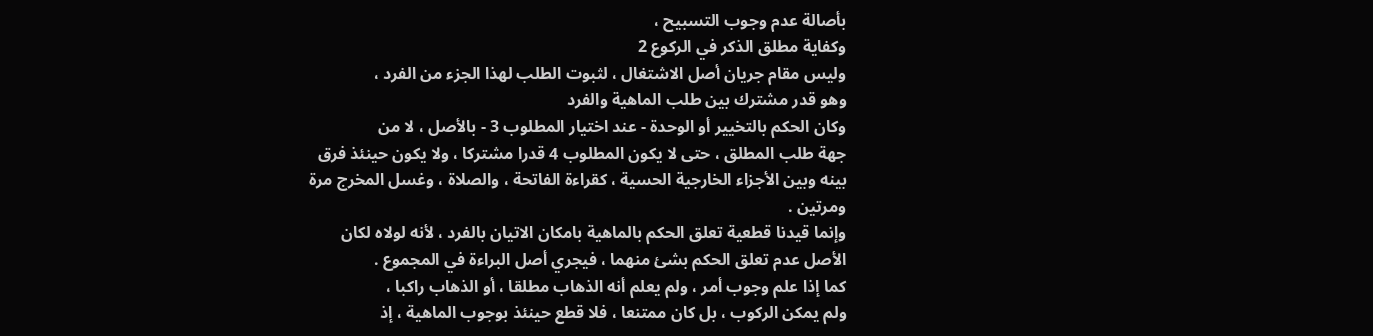بأصالة عدم وجوب التسبيح ،
وكفاية مطلق الذكر في الركوع 2
وليس مقام جريان أصل الاشتغال ، لثبوت الطلب لهذا الجزء من الفرد ،
وهو قدر مشترك بين طلب الماهية والفرد
وكان الحكم بالتخيير أو الوحدة - عند اختيار المطلوب 3 - بالأصل ، لا من
جهة طلب المطلق ، حتى لا يكون المطلوب 4 قدرا مشتركا ، ولا يكون حينئذ فرق
بينه وبين الأجزاء الخارجية الحسية ، كقراءة الفاتحة ، والصلاة ، وغسل المخرج مرة
ومرتين .
وإنما قيدنا قطعية تعلق الحكم بالماهية بامكان الاتيان بالفرد ، لأنه لولاه لكان
الأصل عدم تعلق الحكم بشئ منهما ، فيجري أصل البراءة في المجموع .
كما إذا علم وجوب أمر ، ولم يعلم أنه الذهاب مطلقا ، أو الذهاب راكبا ،
ولم يمكن الركوب ، بل كان ممتنعا ، فلا قطع حينئذ بوجوب الماهية ، إذ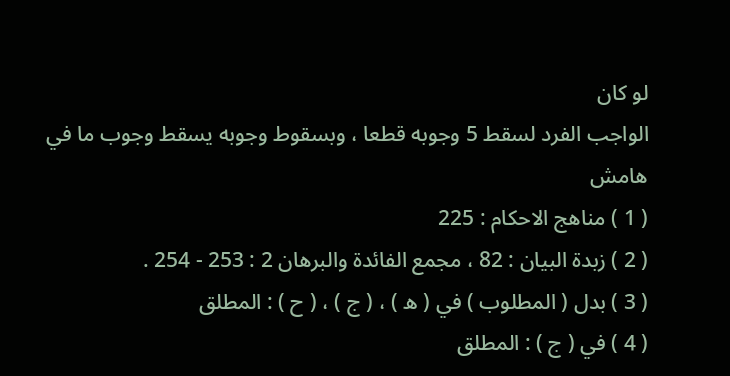لو كان
الواجب الفرد لسقط 5 وجوبه قطعا ، وبسقوط وجوبه يسقط وجوب ما في
هامش
( 1 ) مناهج الاحكام : 225
( 2 ) زبدة البيان : 82 ، مجمع الفائدة والبرهان 2 : 253 - 254 .
( 3 ) بدل ( المطلوب ) في ( ه ) ، ( ج ) ، ( ح ) : المطلق
( 4 ) في ( ج ) : المطلق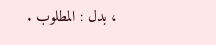، بدل : المطلوب .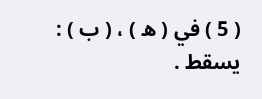( 5 ) في ( ه ) ، ( ب ) : يسقط .